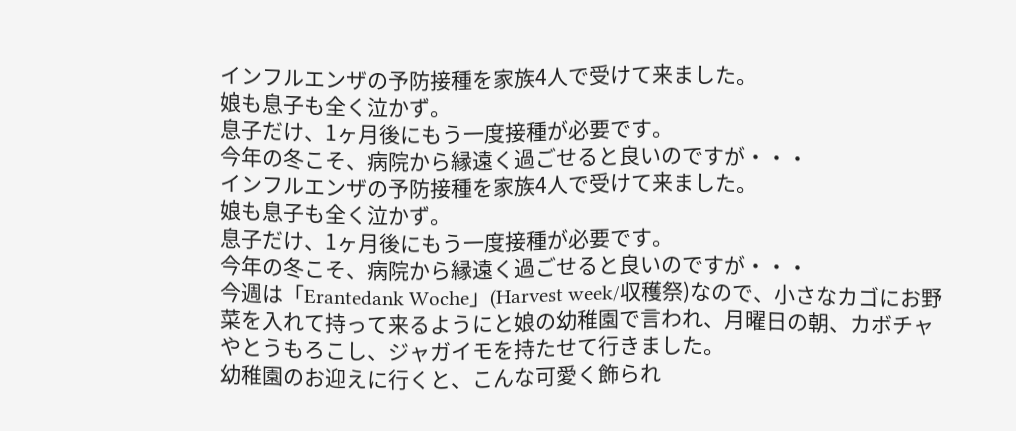インフルエンザの予防接種を家族4人で受けて来ました。
娘も息子も全く泣かず。
息子だけ、1ヶ月後にもう一度接種が必要です。
今年の冬こそ、病院から縁遠く過ごせると良いのですが・・・
インフルエンザの予防接種を家族4人で受けて来ました。
娘も息子も全く泣かず。
息子だけ、1ヶ月後にもう一度接種が必要です。
今年の冬こそ、病院から縁遠く過ごせると良いのですが・・・
今週は「Erantedank Woche」(Harvest week/収穫祭)なので、小さなカゴにお野菜を入れて持って来るようにと娘の幼稚園で言われ、月曜日の朝、カボチャやとうもろこし、ジャガイモを持たせて行きました。
幼稚園のお迎えに行くと、こんな可愛く飾られ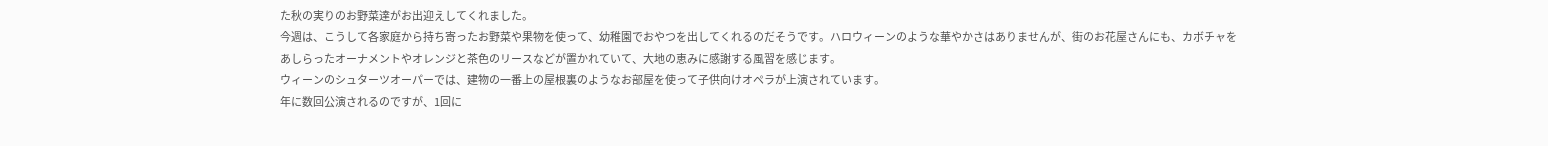た秋の実りのお野菜達がお出迎えしてくれました。
今週は、こうして各家庭から持ち寄ったお野菜や果物を使って、幼稚園でおやつを出してくれるのだそうです。ハロウィーンのような華やかさはありませんが、街のお花屋さんにも、カボチャをあしらったオーナメントやオレンジと茶色のリースなどが置かれていて、大地の恵みに感謝する風習を感じます。
ウィーンのシュターツオーパーでは、建物の一番上の屋根裏のようなお部屋を使って子供向けオペラが上演されています。
年に数回公演されるのですが、1回に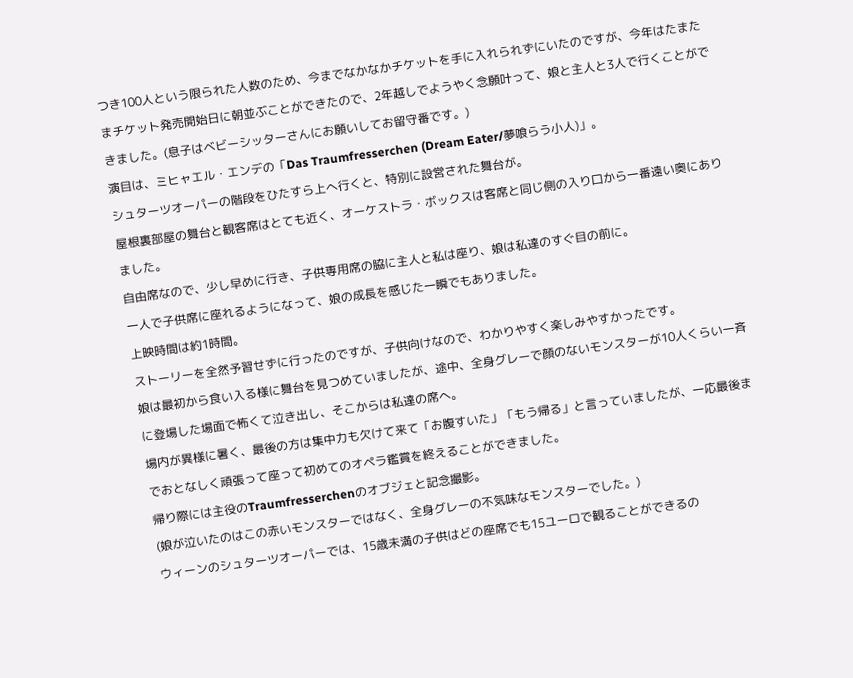つき100人という限られた人数のため、今までなかなかチケットを手に入れられずにいたのですが、今年はたまたまチケット発売開始日に朝並ぶことができたので、2年越しでようやく念願叶って、娘と主人と3人で行くことができました。(息子はベビーシッターさんにお願いしてお留守番です。)
演目は、ミヒャエル・エンデの「Das Traumfresserchen (Dream Eater/夢喰らう小人)」。
シュターツオーパーの階段をひたすら上へ行くと、特別に設営された舞台が。
屋根裏部屋の舞台と観客席はとても近く、オーケストラ・ボックスは客席と同じ側の入り口から一番遠い奥にありました。
自由席なので、少し早めに行き、子供専用席の脇に主人と私は座り、娘は私達のすぐ目の前に。
一人で子供席に座れるようになって、娘の成長を感じた一瞬でもありました。
上映時間は約1時間。
ストーリーを全然予習せずに行ったのですが、子供向けなので、わかりやすく楽しみやすかったです。
娘は最初から食い入る様に舞台を見つめていましたが、途中、全身グレーで顔のないモンスターが10人くらい一斉に登場した場面で怖くて泣き出し、そこからは私達の席へ。
場内が異様に暑く、最後の方は集中力も欠けて来て「お腹すいた」「もう帰る」と言っていましたが、一応最後までおとなしく頑張って座って初めてのオペラ鑑賞を終えることができました。
帰り際には主役のTraumfresserchenのオブジェと記念撮影。
(娘が泣いたのはこの赤いモンスターではなく、全身グレーの不気味なモンスターでした。)
ウィーンのシュターツオーパーでは、15歳未満の子供はどの座席でも15ユーロで観ることができるの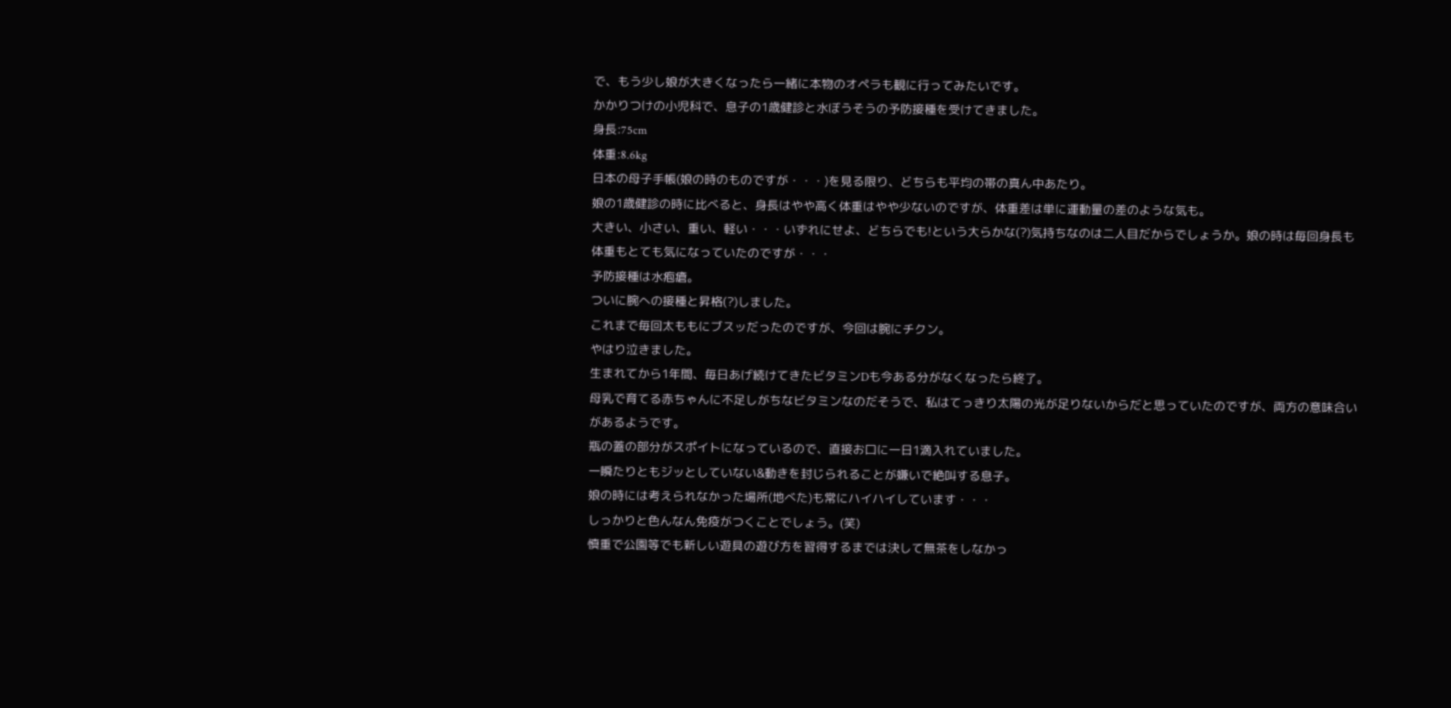で、もう少し娘が大きくなったら一緒に本物のオペラも観に行ってみたいです。
かかりつけの小児科で、息子の1歳健診と水ぼうそうの予防接種を受けてきました。
身長:75cm
体重:8.6kg
日本の母子手帳(娘の時のものですが・・・)を見る限り、どちらも平均の帯の真ん中あたり。
娘の1歳健診の時に比べると、身長はやや高く体重はやや少ないのですが、体重差は単に運動量の差のような気も。
大きい、小さい、重い、軽い・・・いずれにせよ、どちらでも!という大らかな(?)気持ちなのは二人目だからでしょうか。娘の時は毎回身長も体重もとても気になっていたのですが・・・
予防接種は水疱瘡。
ついに腕への接種と昇格(?)しました。
これまで毎回太ももにブスッだったのですが、今回は腕にチクン。
やはり泣きました。
生まれてから1年間、毎日あげ続けてきたビタミンDも今ある分がなくなったら終了。
母乳で育てる赤ちゃんに不足しがちなビタミンなのだそうで、私はてっきり太陽の光が足りないからだと思っていたのですが、両方の意味合いがあるようです。
瓶の蓋の部分がスポイトになっているので、直接お口に一日1滴入れていました。
一瞬たりともジッとしていない&動きを封じられることが嫌いで絶叫する息子。
娘の時には考えられなかった場所(地べた)も常にハイハイしています・・・
しっかりと色んなん免疫がつくことでしょう。(笑)
慎重で公園等でも新しい遊具の遊び方を習得するまでは決して無茶をしなかっ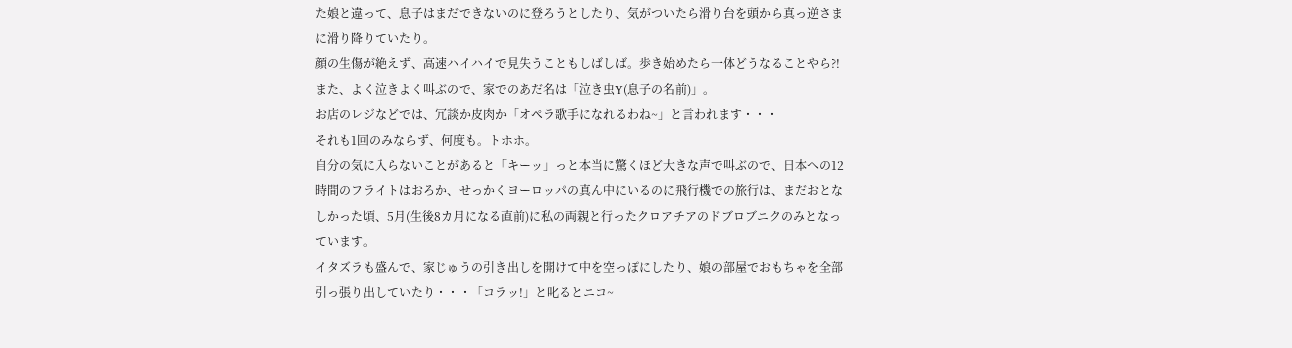た娘と違って、息子はまだできないのに登ろうとしたり、気がついたら滑り台を頭から真っ逆さまに滑り降りていたり。
顔の生傷が絶えず、高速ハイハイで見失うこともしばしば。歩き始めたら一体どうなることやら?!
また、よく泣きよく叫ぶので、家でのあだ名は「泣き虫Y(息子の名前)」。
お店のレジなどでは、冗談か皮肉か「オペラ歌手になれるわね~」と言われます・・・
それも1回のみならず、何度も。トホホ。
自分の気に入らないことがあると「キーッ」っと本当に驚くほど大きな声で叫ぶので、日本への12時間のフライトはおろか、せっかくヨーロッパの真ん中にいるのに飛行機での旅行は、まだおとなしかった頃、5月(生後8カ月になる直前)に私の両親と行ったクロアチアのドブロブニクのみとなっています。
イタズラも盛んで、家じゅうの引き出しを開けて中を空っぽにしたり、娘の部屋でおもちゃを全部引っ張り出していたり・・・「コラッ!」と叱るとニコ~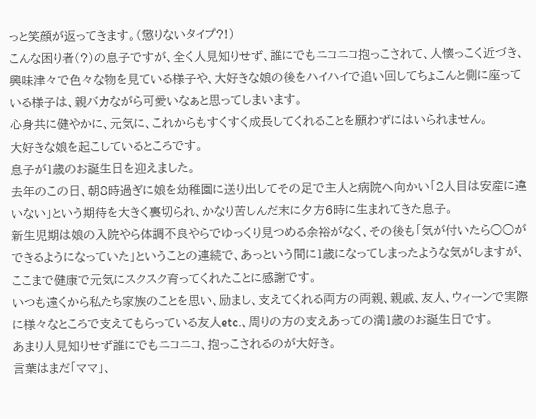っと笑顔が返ってきます。(懲りないタイプ?!)
こんな困り者(?)の息子ですが、全く人見知りせず、誰にでもニコニコ抱っこされて、人懐っこく近づき、興味津々で色々な物を見ている様子や、大好きな娘の後をハイハイで追い回してちょこんと側に座っている様子は、親バカながら可愛いなぁと思ってしまいます。
心身共に健やかに、元気に、これからもすくすく成長してくれることを願わずにはいられません。
大好きな娘を起こしているところです。
息子が1歳のお誕生日を迎えました。
去年のこの日、朝8時過ぎに娘を幼稚園に送り出してその足で主人と病院へ向かい「2人目は安産に違いない」という期待を大きく裏切られ、かなり苦しんだ末に夕方6時に生まれてきた息子。
新生児期は娘の入院やら体調不良やらでゆっくり見つめる余裕がなく、その後も「気が付いたら○○ができるようになっていた」ということの連続で、あっという間に1歳になってしまったような気がしますが、ここまで健康で元気にスクスク育ってくれたことに感謝です。
いつも遠くから私たち家族のことを思い、励まし、支えてくれる両方の両親、親戚、友人、ウィーンで実際に様々なところで支えてもらっている友人etc.、周りの方の支えあっての満1歳のお誕生日です。
あまり人見知りせず誰にでもニコニコ、抱っこされるのが大好き。
言葉はまだ「ママ」、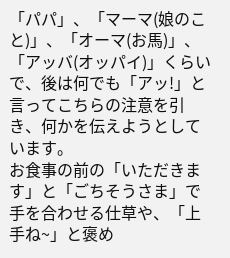「パパ」、「マーマ(娘のこと)」、「オーマ(お馬)」、「アッバ(オッパイ)」くらいで、後は何でも「アッ!」と言ってこちらの注意を引き、何かを伝えようとしています。
お食事の前の「いただきます」と「ごちそうさま」で手を合わせる仕草や、「上手ね~」と褒め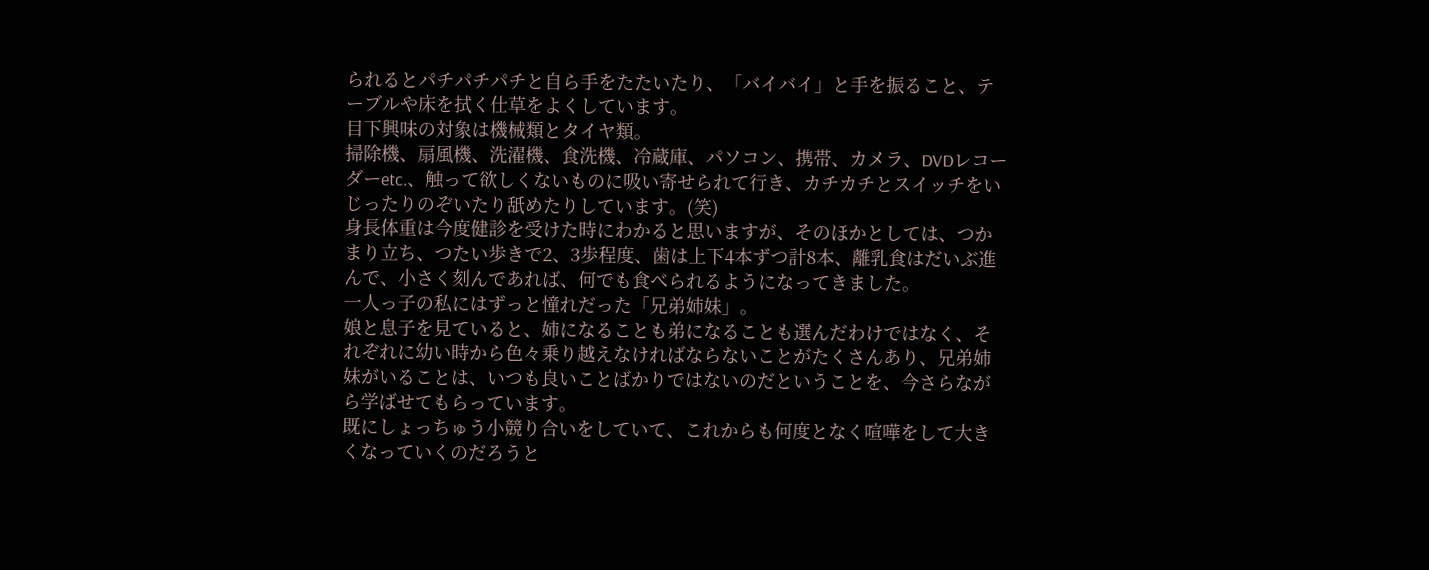られるとパチパチパチと自ら手をたたいたり、「バイバイ」と手を振ること、テーブルや床を拭く仕草をよくしています。
目下興味の対象は機械類とタイヤ類。
掃除機、扇風機、洗濯機、食洗機、冷蔵庫、パソコン、携帯、カメラ、DVDレコーダーetc.、触って欲しくないものに吸い寄せられて行き、カチカチとスイッチをいじったりのぞいたり舐めたりしています。(笑)
身長体重は今度健診を受けた時にわかると思いますが、そのほかとしては、つかまり立ち、つたい歩きで2、3歩程度、歯は上下4本ずつ計8本、離乳食はだいぶ進んで、小さく刻んであれば、何でも食べられるようになってきました。
一人っ子の私にはずっと憧れだった「兄弟姉妹」。
娘と息子を見ていると、姉になることも弟になることも選んだわけではなく、それぞれに幼い時から色々乗り越えなければならないことがたくさんあり、兄弟姉妹がいることは、いつも良いことばかりではないのだということを、今さらながら学ばせてもらっています。
既にしょっちゅう小競り合いをしていて、これからも何度となく喧嘩をして大きくなっていくのだろうと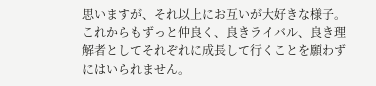思いますが、それ以上にお互いが大好きな様子。これからもずっと仲良く、良きライバル、良き理解者としてそれぞれに成長して行くことを願わずにはいられません。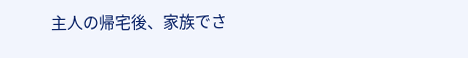主人の帰宅後、家族でさ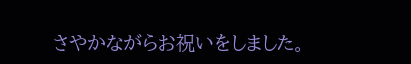さやかながらお祝いをしました。